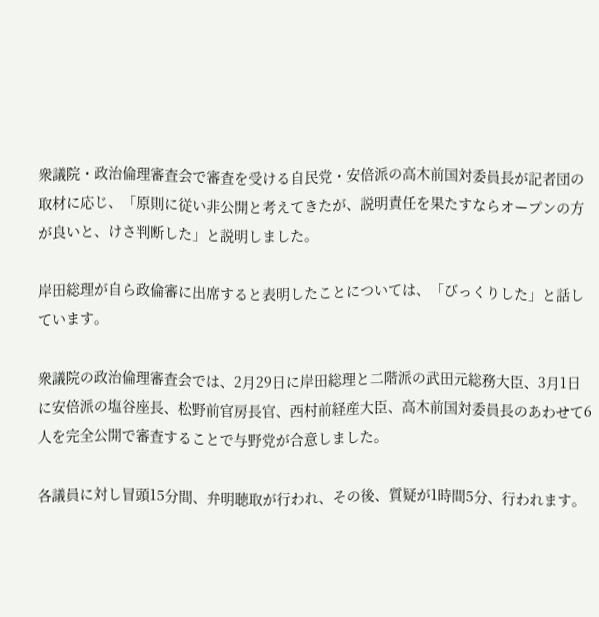衆議院・政治倫理審査会で審査を受ける自民党・安倍派の高木前国対委員長が記者団の取材に応じ、「原則に従い非公開と考えてきたが、説明責任を果たすならオープンの方が良いと、けさ判断した」と説明しました。

岸田総理が自ら政倫審に出席すると表明したことについては、「びっくりした」と話しています。

衆議院の政治倫理審査会では、2月29日に岸田総理と二階派の武田元総務大臣、3月1日に安倍派の塩谷座長、松野前官房長官、西村前経産大臣、高木前国対委員長のあわせて6人を完全公開で審査することで与野党が合意しました。

各議員に対し冒頭15分間、弁明聴取が行われ、その後、質疑が1時間5分、行われます。